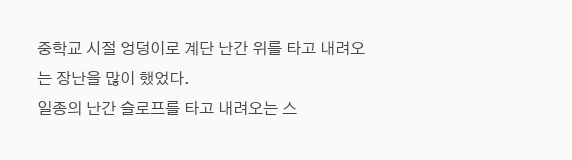중학교 시절 엉덩이로 계단 난간 위를 타고 내려오는 장난을 많이 했었다.
일종의 난간 슬로프를 타고 내려오는 스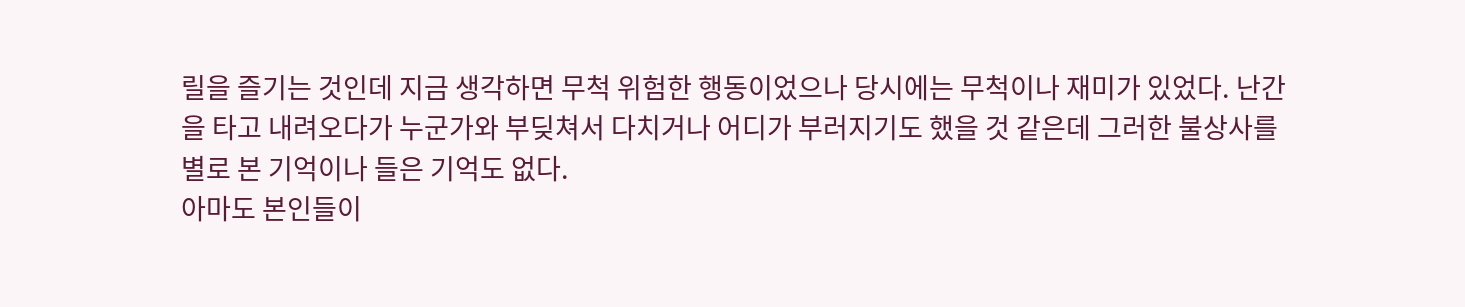릴을 즐기는 것인데 지금 생각하면 무척 위험한 행동이었으나 당시에는 무척이나 재미가 있었다. 난간을 타고 내려오다가 누군가와 부딪쳐서 다치거나 어디가 부러지기도 했을 것 같은데 그러한 불상사를 별로 본 기억이나 들은 기억도 없다.
아마도 본인들이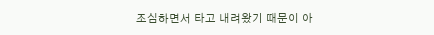조심하면서 타고 내려왔기 때문이 아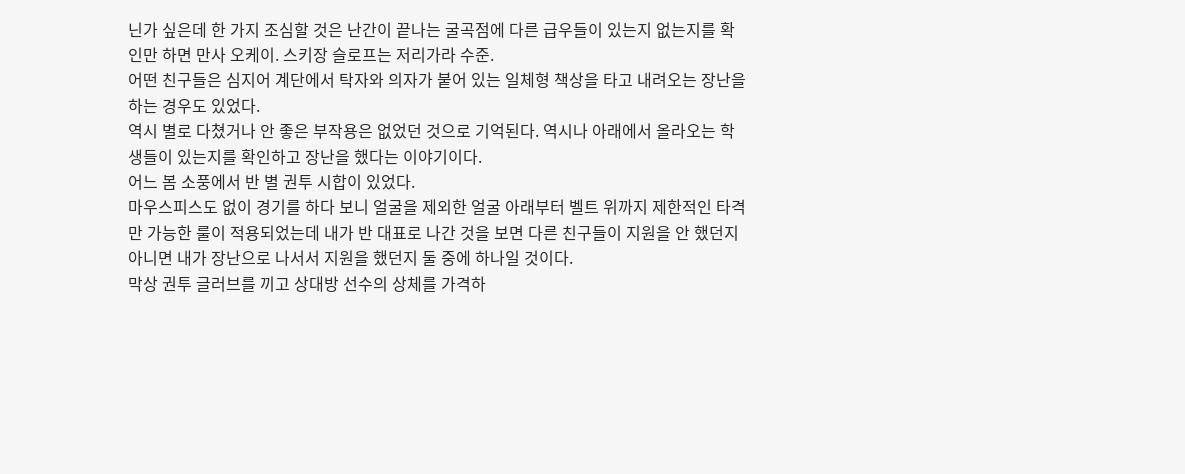닌가 싶은데 한 가지 조심할 것은 난간이 끝나는 굴곡점에 다른 급우들이 있는지 없는지를 확인만 하면 만사 오케이. 스키장 슬로프는 저리가라 수준.
어떤 친구들은 심지어 계단에서 탁자와 의자가 붙어 있는 일체형 책상을 타고 내려오는 장난을 하는 경우도 있었다.
역시 별로 다쳤거나 안 좋은 부작용은 없었던 것으로 기억된다. 역시나 아래에서 올라오는 학생들이 있는지를 확인하고 장난을 했다는 이야기이다.
어느 봄 소풍에서 반 별 권투 시합이 있었다.
마우스피스도 없이 경기를 하다 보니 얼굴을 제외한 얼굴 아래부터 벨트 위까지 제한적인 타격만 가능한 룰이 적용되었는데 내가 반 대표로 나간 것을 보면 다른 친구들이 지원을 안 했던지 아니면 내가 장난으로 나서서 지원을 했던지 둘 중에 하나일 것이다.
막상 권투 글러브를 끼고 상대방 선수의 상체를 가격하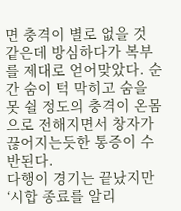면 충격이 별로 없을 것 같은데 방심하다가 복부를 제대로 얻어맞았다. 순간 숨이 턱 막히고 숨을 못 쉴 정도의 충격이 온몸으로 전해지면서 창자가 끊어지는듯한 통증이 수반된다.
다행이 경기는 끝났지만 ‘시합 종료를 알리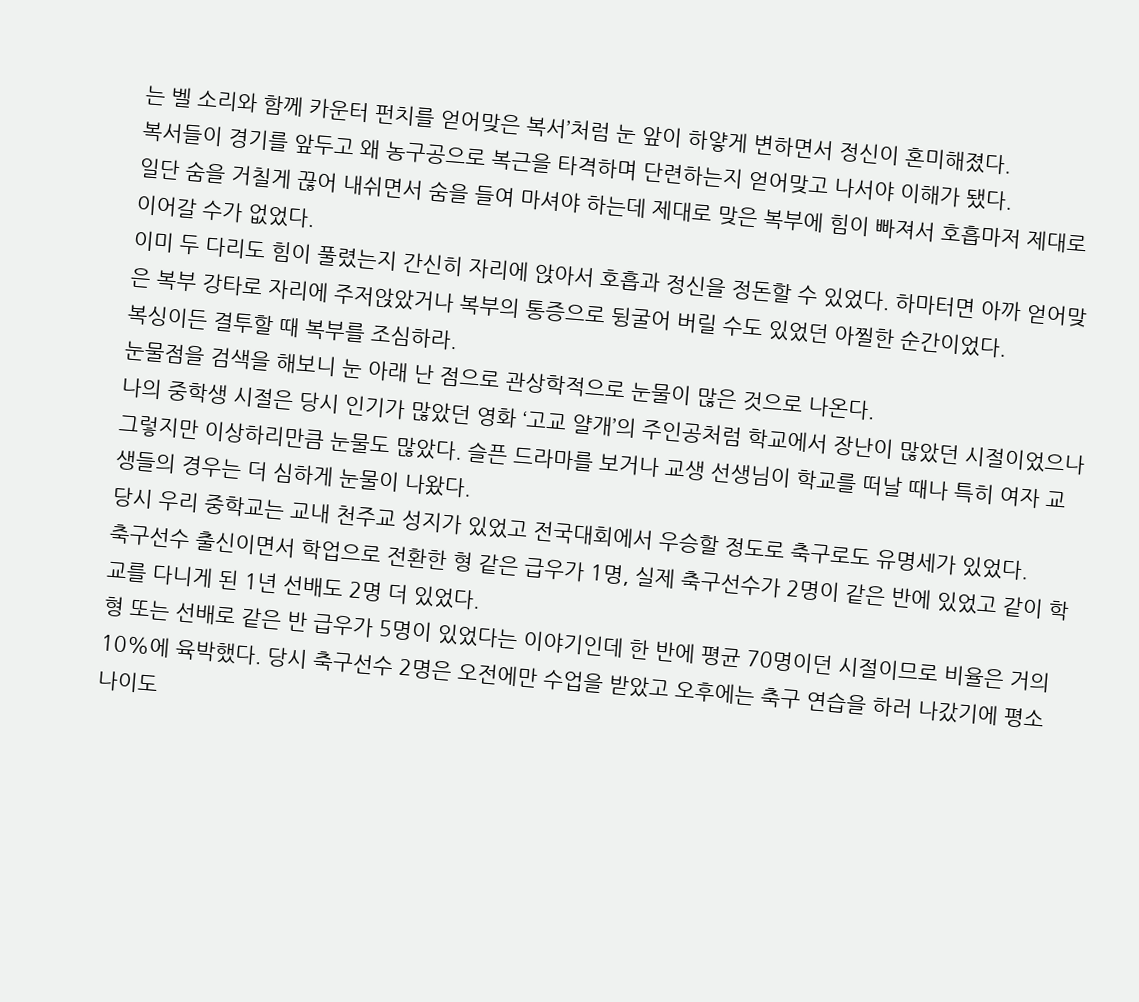는 벨 소리와 함께 카운터 펀치를 얻어맞은 복서’처럼 눈 앞이 하얗게 변하면서 정신이 혼미해졌다.
복서들이 경기를 앞두고 왜 농구공으로 복근을 타격하며 단련하는지 얻어맞고 나서야 이해가 됐다.
일단 숨을 거칠게 끊어 내쉬면서 숨을 들여 마셔야 하는데 제대로 맞은 복부에 힘이 빠져서 호흡마저 제대로 이어갈 수가 없었다.
이미 두 다리도 힘이 풀렸는지 간신히 자리에 앉아서 호흡과 정신을 정돈할 수 있었다. 하마터면 아까 얻어맞은 복부 강타로 자리에 주저앉았거나 복부의 통증으로 뒹굴어 버릴 수도 있었던 아찔한 순간이었다.
복싱이든 결투할 때 복부를 조심하라.
눈물점을 검색을 해보니 눈 아래 난 점으로 관상학적으로 눈물이 많은 것으로 나온다.
나의 중학생 시절은 당시 인기가 많았던 영화 ‘고교 얄개’의 주인공처럼 학교에서 장난이 많았던 시절이었으나 그렇지만 이상하리만큼 눈물도 많았다. 슬픈 드라마를 보거나 교생 선생님이 학교를 떠날 때나 특히 여자 교생들의 경우는 더 심하게 눈물이 나왔다.
당시 우리 중학교는 교내 천주교 성지가 있었고 전국대회에서 우승할 정도로 축구로도 유명세가 있었다.
축구선수 출신이면서 학업으로 전환한 형 같은 급우가 1명, 실제 축구선수가 2명이 같은 반에 있었고 같이 학교를 다니게 된 1년 선배도 2명 더 있었다.
형 또는 선배로 같은 반 급우가 5명이 있었다는 이야기인데 한 반에 평균 70명이던 시절이므로 비율은 거의 10%에 육박했다. 당시 축구선수 2명은 오전에만 수업을 받았고 오후에는 축구 연습을 하러 나갔기에 평소 나이도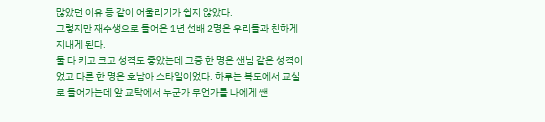많았던 이유 등 같이 어울리기가 쉽지 않았다.
그렇지만 재수생으로 들어온 1년 선배 2명은 우리들과 친하게 지내게 된다.
둘 다 키고 크고 성격도 좋았는데 그중 한 명은 샌님 같은 성격이었고 다른 한 명은 호남아 스타일이었다. 하루는 복도에서 교실로 들어가는데 앞 교탁에서 누군가 무언가를 나에게 쌘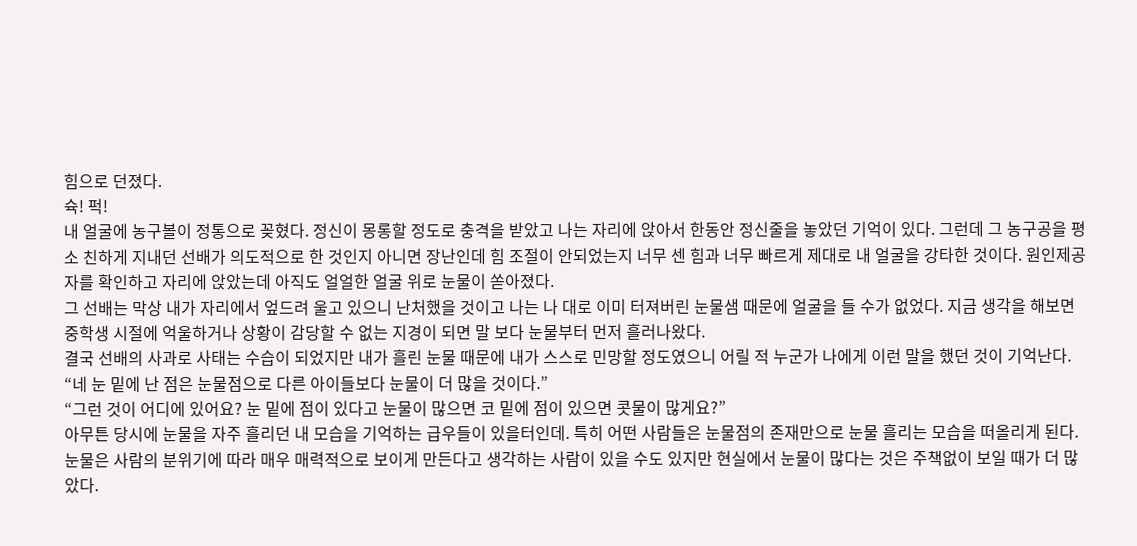힘으로 던졌다.
슉! 퍽!
내 얼굴에 농구볼이 정통으로 꽂혔다. 정신이 몽롱할 정도로 충격을 받았고 나는 자리에 앉아서 한동안 정신줄을 놓았던 기억이 있다. 그런데 그 농구공을 평소 친하게 지내던 선배가 의도적으로 한 것인지 아니면 장난인데 힘 조절이 안되었는지 너무 센 힘과 너무 빠르게 제대로 내 얼굴을 강타한 것이다. 원인제공자를 확인하고 자리에 앉았는데 아직도 얼얼한 얼굴 위로 눈물이 쏟아졌다.
그 선배는 막상 내가 자리에서 엎드려 울고 있으니 난처했을 것이고 나는 나 대로 이미 터져버린 눈물샘 때문에 얼굴을 들 수가 없었다. 지금 생각을 해보면 중학생 시절에 억울하거나 상황이 감당할 수 없는 지경이 되면 말 보다 눈물부터 먼저 흘러나왔다.
결국 선배의 사과로 사태는 수습이 되었지만 내가 흘린 눈물 때문에 내가 스스로 민망할 정도였으니 어릴 적 누군가 나에게 이런 말을 했던 것이 기억난다.
“네 눈 밑에 난 점은 눈물점으로 다른 아이들보다 눈물이 더 많을 것이다.”
“그런 것이 어디에 있어요? 눈 밑에 점이 있다고 눈물이 많으면 코 밑에 점이 있으면 콧물이 많게요?”
아무튼 당시에 눈물을 자주 흘리던 내 모습을 기억하는 급우들이 있을터인데. 특히 어떤 사람들은 눈물점의 존재만으로 눈물 흘리는 모습을 떠올리게 된다. 눈물은 사람의 분위기에 따라 매우 매력적으로 보이게 만든다고 생각하는 사람이 있을 수도 있지만 현실에서 눈물이 많다는 것은 주책없이 보일 때가 더 많았다.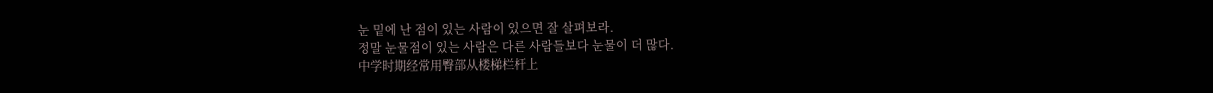눈 밑에 난 점이 있는 사람이 있으면 잘 살펴보라.
정말 눈물점이 있는 사람은 다른 사람들보다 눈물이 더 많다.
中学时期经常用臀部从楼梯栏杆上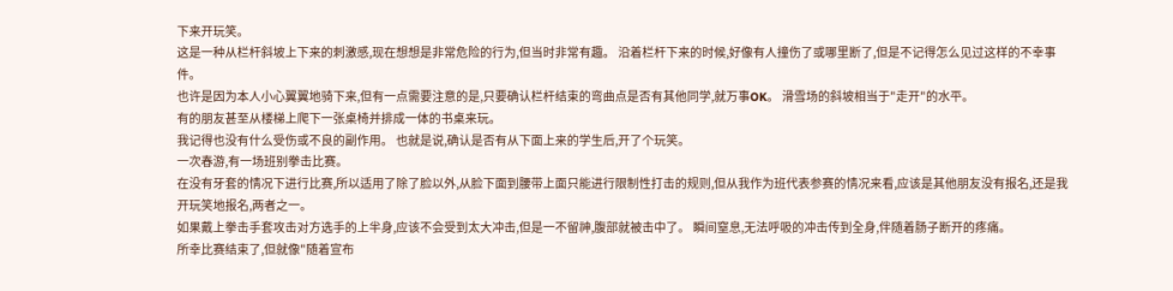下来开玩笑。
这是一种从栏杆斜坡上下来的刺激感,现在想想是非常危险的行为,但当时非常有趣。 沿着栏杆下来的时候,好像有人撞伤了或哪里断了,但是不记得怎么见过这样的不幸事件。
也许是因为本人小心翼翼地骑下来,但有一点需要注意的是,只要确认栏杆结束的弯曲点是否有其他同学,就万事OK。 滑雪场的斜坡相当于"走开"的水平。
有的朋友甚至从楼梯上爬下一张桌椅并排成一体的书桌来玩。
我记得也没有什么受伤或不良的副作用。 也就是说,确认是否有从下面上来的学生后,开了个玩笑。
一次春游,有一场班别拳击比赛。
在没有牙套的情况下进行比赛,所以适用了除了脸以外,从脸下面到腰带上面只能进行限制性打击的规则,但从我作为班代表参赛的情况来看,应该是其他朋友没有报名,还是我开玩笑地报名,两者之一。
如果戴上拳击手套攻击对方选手的上半身,应该不会受到太大冲击,但是一不留神,腹部就被击中了。 瞬间窒息,无法呼吸的冲击传到全身,伴随着肠子断开的疼痛。
所幸比赛结束了,但就像"随着宣布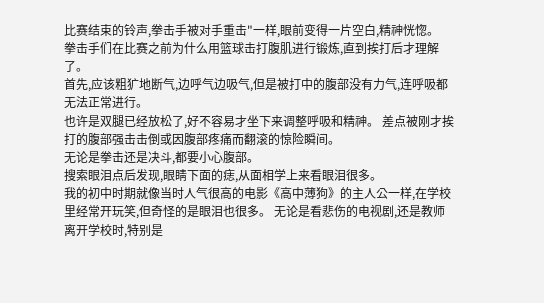比赛结束的铃声,拳击手被对手重击"一样,眼前变得一片空白,精神恍惚。
拳击手们在比赛之前为什么用篮球击打腹肌进行锻炼,直到挨打后才理解了。
首先,应该粗犷地断气,边呼气边吸气,但是被打中的腹部没有力气,连呼吸都无法正常进行。
也许是双腿已经放松了,好不容易才坐下来调整呼吸和精神。 差点被刚才挨打的腹部强击击倒或因腹部疼痛而翻滚的惊险瞬间。
无论是拳击还是决斗,都要小心腹部。
搜索眼泪点后发现,眼睛下面的痣,从面相学上来看眼泪很多。
我的初中时期就像当时人气很高的电影《高中薄狗》的主人公一样,在学校里经常开玩笑,但奇怪的是眼泪也很多。 无论是看悲伤的电视剧,还是教师离开学校时,特别是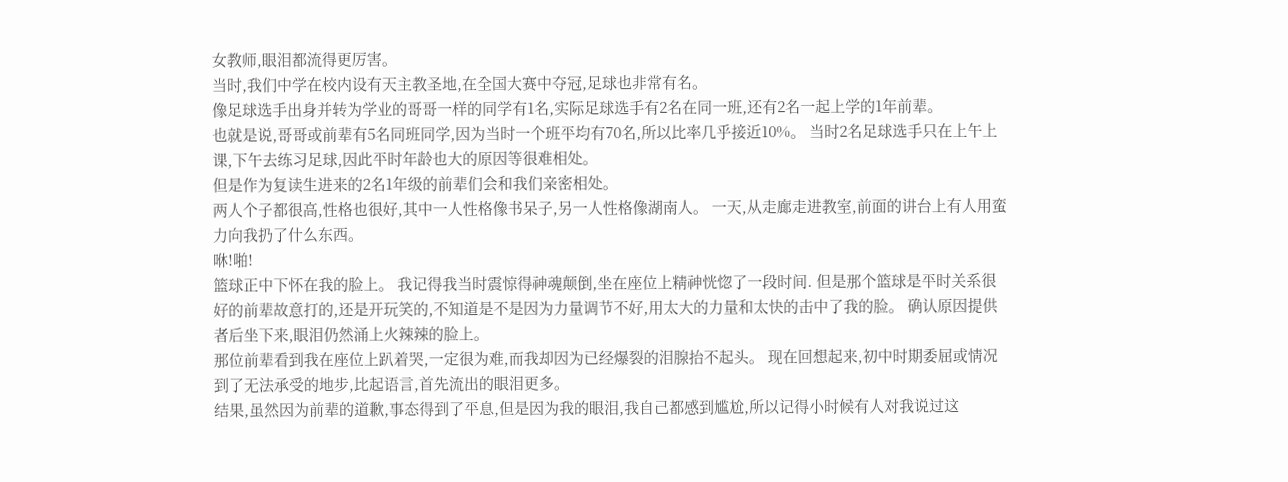女教师,眼泪都流得更厉害。
当时,我们中学在校内设有天主教圣地,在全国大赛中夺冠,足球也非常有名。
像足球选手出身并转为学业的哥哥一样的同学有1名,实际足球选手有2名在同一班,还有2名一起上学的1年前辈。
也就是说,哥哥或前辈有5名同班同学,因为当时一个班平均有70名,所以比率几乎接近10%。 当时2名足球选手只在上午上课,下午去练习足球,因此平时年龄也大的原因等很难相处。
但是作为复读生进来的2名1年级的前辈们会和我们亲密相处。
两人个子都很高,性格也很好,其中一人性格像书呆子,另一人性格像湖南人。 一天,从走廊走进教室,前面的讲台上有人用蛮力向我扔了什么东西。
咻!啪!
篮球正中下怀在我的脸上。 我记得我当时震惊得神魂颠倒,坐在座位上精神恍惚了一段时间. 但是那个篮球是平时关系很好的前辈故意打的,还是开玩笑的,不知道是不是因为力量调节不好,用太大的力量和太快的击中了我的脸。 确认原因提供者后坐下来,眼泪仍然涌上火辣辣的脸上。
那位前辈看到我在座位上趴着哭,一定很为难,而我却因为已经爆裂的泪腺抬不起头。 现在回想起来,初中时期委屈或情况到了无法承受的地步,比起语言,首先流出的眼泪更多。
结果,虽然因为前辈的道歉,事态得到了平息,但是因为我的眼泪,我自己都感到尴尬,所以记得小时候有人对我说过这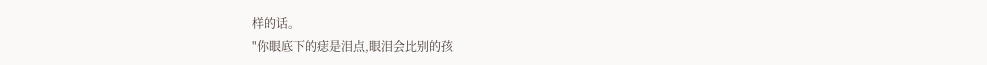样的话。
"你眼底下的痣是泪点,眼泪会比别的孩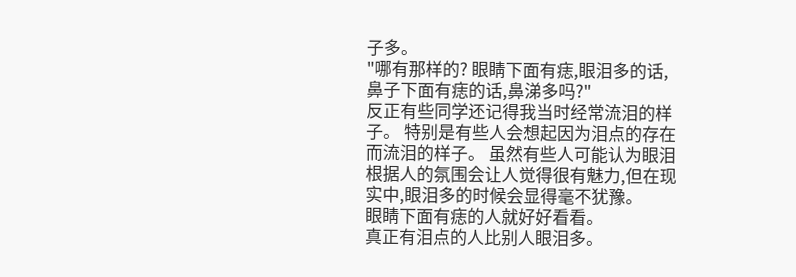子多。
"哪有那样的? 眼睛下面有痣,眼泪多的话,鼻子下面有痣的话,鼻涕多吗?"
反正有些同学还记得我当时经常流泪的样子。 特别是有些人会想起因为泪点的存在而流泪的样子。 虽然有些人可能认为眼泪根据人的氛围会让人觉得很有魅力,但在现实中,眼泪多的时候会显得毫不犹豫。
眼睛下面有痣的人就好好看看。
真正有泪点的人比别人眼泪多。